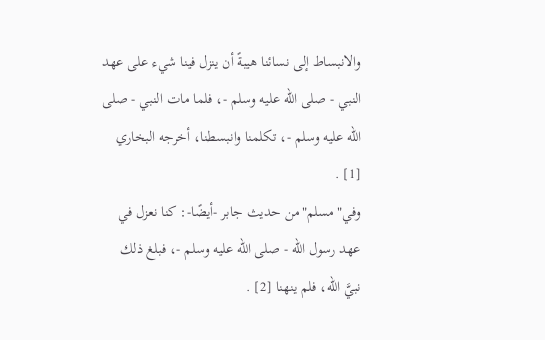والانبساط إلى نسائنا هيبةً أن ينزل فينا شيء على عهد النبي - صلى الله عليه وسلم -، فلما مات النبي - صلى الله عليه وسلم -، تكلمنا وانبسطنا، أخرجه البخاري [1] .
وفي"مسلم"من حديث جابر -أيضًا-: كنا نعزل في عهد رسول الله - صلى الله عليه وسلم -، فبلغ ذلك نبيَّ الله، فلم ينهنا [2] .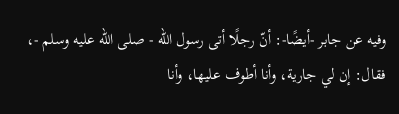وفيه عن جابر -أيضًا-: أنّ رجلًا أتى رسول الله - صلى الله عليه وسلم -، فقال: إن لي جارية، وأنا أطوف عليها، وأنا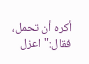أكره أن تحمل، فقال:"اعزل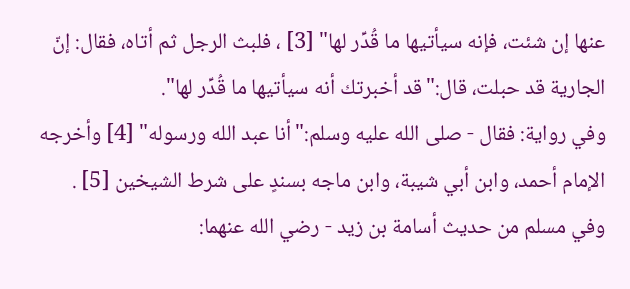عنها إن شئت، فإنه سيأتيها ما قُدِّر لها" [3] ، فلبث الرجل ثم أتاه، فقال: إنّ الجارية قد حبلت، قال:"قد أخبرتك أنه سيأتيها ما قُدِّر لها".
وفي رواية: فقال - صلى الله عليه وسلم:"أنا عبد الله ورسوله" [4] وأخرجه الإمام أحمد، وابن أبي شيبة، وابن ماجه بسندٍ على شرط الشيخين [5] .
وفي مسلم من حديث أسامة بن زيد - رضي الله عنهما: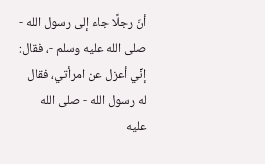أنّ رجلًا جاء إلى رسول الله - صلى الله عليه وسلم -، فقال: إنِّي أعزل عن امرأتي، فقال له رسول الله - صلى الله عليه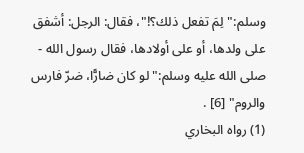وسلم:"لِمَ تفعل ذلك؟!"، فقال: الرجل: أشفق على ولدها، أو على أولادها، فقال رسول الله - صلى الله عليه وسلم:"لو كان ضارًّا، ضرّ فارس والروم" [6] .
(1) رواه البخاري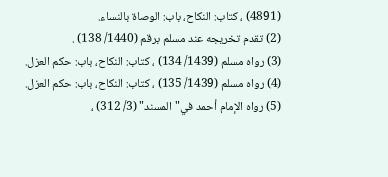(4891) ، كتاب: النكاح، باب: الوصاة بالنساء.
(2) تقدم تخريجه عند مسلم برقم (1440/ 138) .
(3) رواه مسلم (1439/ 134) ، كتاب: النكاح، باب: حكم العزل.
(4) رواه مسلم (1439/ 135) ، كتاب: النكاح، باب: حكم العزل.
(5) رواه الإمام أحمد في"المسند" (3/ 312) ،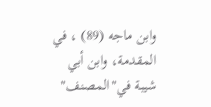وابن ماجه (89) ، في المقدمة، وابن أبي شيبة في"المصنف"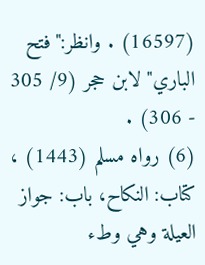(16597) . وانظر:"فتح الباري"لابن حجر (9/ 305 - 306) .
(6) رواه مسلم (1443) ، كتاب: النكاح، باب: جواز العيلة وهي وطء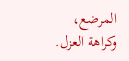المرضع، وكراهة العزل.